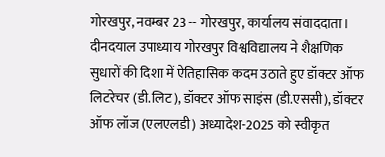गोरखपुर, नवम्बर 23 -- गोरखपुर, कार्यालय संवाददाता। दीनदयाल उपाध्याय गोरखपुर विश्वविद्यालय ने शैक्षणिक सुधारों की दिशा में ऐतिहासिक कदम उठाते हुए डॉक्टर ऑफ लिटरेचर (डी.लिट), डॉक्टर ऑफ साइंस (डी.एससी), डॉक्टर ऑफ लॉज (एलएलडी) अध्यादेश-2025 को स्वीकृत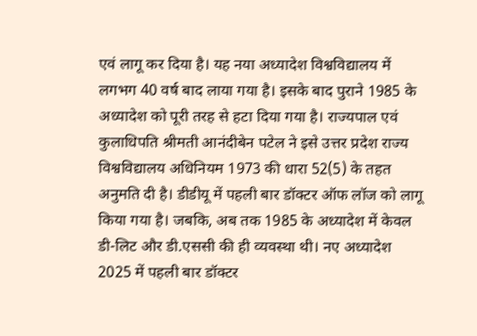एवं लागू कर दिया है। यह नया अध्यादेश विश्वविद्यालय में लगभग 40 वर्ष बाद लाया गया है। इसके बाद पुराने 1985 के अध्यादेश को पूरी तरह से हटा दिया गया है। राज्यपाल एवं कुलाधिपति श्रीमती आनंदीबेन पटेल ने इसे उत्तर प्रदेश राज्य विश्वविद्यालय अधिनियम 1973 की धारा 52(5) के तहत अनुमति दी है। डीडीयू में पहली बार डॉक्टर ऑफ लॉज को लागू किया गया है। जबकि, अब तक 1985 के अध्यादेश में केवल डी-लिट और डी.एससी की ही व्यवस्था थी। नए अध्यादेश 2025 में पहली बार डॉक्टर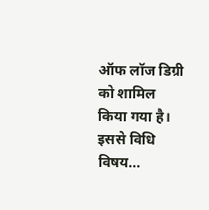ऑफ लॉज डिग्री को शामिल किया गया है। इससे विधि विषय...